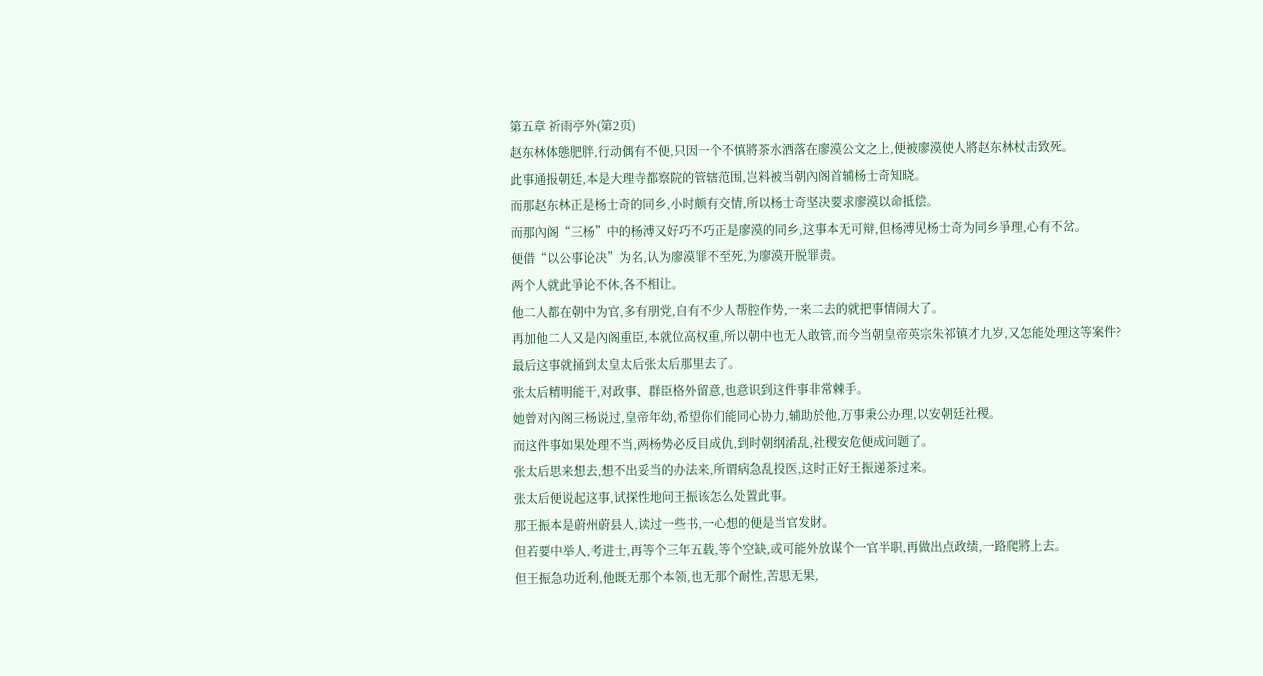第五章 祈雨亭外(第2页)
赵东林体態肥胖,行动偶有不便,只因一个不慎將茶水洒落在廖漠公文之上,便被廖漠使人將赵东林杖击致死。
此事通报朝廷,本是大理寺都察院的管辖范围,岂料被当朝內阁首辅杨士奇知晓。
而那赵东林正是杨士奇的同乡,小时颇有交情,所以杨士奇坚决要求廖漠以命抵偿。
而那內阁“三杨”中的杨溥又好巧不巧正是廖漠的同乡,这事本无可辩,但杨溥见杨士奇为同乡爭理,心有不岔。
便借“以公事论决”为名,认为廖漠罪不至死,为廖漠开脱罪责。
两个人就此爭论不休,各不相让。
他二人都在朝中为官,多有朋党,自有不少人帮腔作势,一来二去的就把事情闹大了。
再加他二人又是內阁重臣,本就位高权重,所以朝中也无人敢管,而今当朝皇帝英宗朱祁镇才九岁,又怎能处理这等案件?
最后这事就捅到太皇太后张太后那里去了。
张太后精明能干,对政事、群臣格外留意,也意识到这件事非常棘手。
她曾对內阁三杨说过,皇帝年幼,希望你们能同心协力,辅助於他,万事秉公办理,以安朝廷社稷。
而这件事如果处理不当,两杨势必反目成仇,到时朝纲淆乱,社稷安危便成问题了。
张太后思来想去,想不出妥当的办法来,所谓病急乱投医,这时正好王振递茶过来。
张太后便说起这事,试探性地问王振该怎么处置此事。
那王振本是蔚州蔚县人,读过一些书,一心想的便是当官发財。
但若要中举人,考进士,再等个三年五载,等个空缺,或可能外放谋个一官半职,再做出点政绩,一路爬將上去。
但王振急功近利,他既无那个本领,也无那个耐性,苦思无果,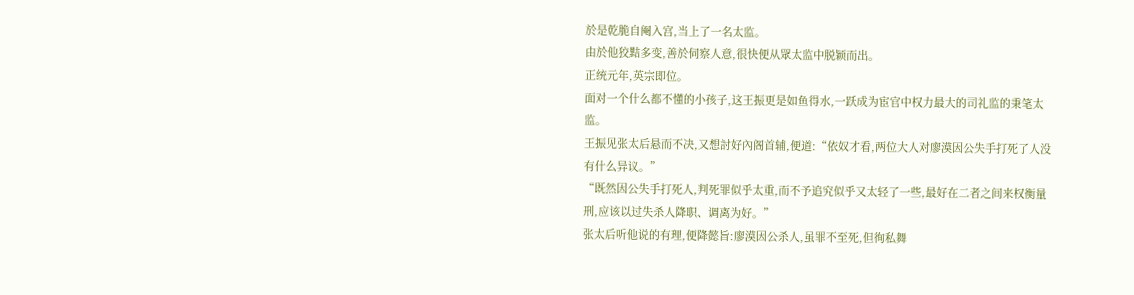於是乾脆自阉入宫,当上了一名太监。
由於他狡黠多变,善於伺察人意,很快便从眾太监中脱颖而出。
正统元年,英宗即位。
面对一个什么都不懂的小孩子,这王振更是如鱼得水,一跃成为宦官中权力最大的司礼监的秉笔太监。
王振见张太后悬而不决,又想討好內阁首辅,便道:“依奴才看,两位大人对廖漠因公失手打死了人没有什么异议。”
“既然因公失手打死人,判死罪似乎太重,而不予追究似乎又太轻了一些,最好在二者之间来权衡量刑,应该以过失杀人降职、调离为好。”
张太后听他说的有理,便降懿旨:廖漠因公杀人,虽罪不至死,但徇私舞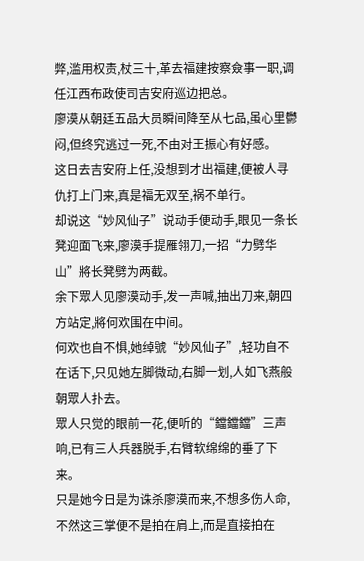弊,滥用权责,杖三十,革去福建按察僉事一职,调任江西布政使司吉安府巡边把总。
廖漠从朝廷五品大员瞬间降至从七品,虽心里鬱闷,但终究逃过一死,不由对王振心有好感。
这日去吉安府上任,没想到才出福建,便被人寻仇打上门来,真是福无双至,祸不单行。
却说这“妙风仙子”说动手便动手,眼见一条长凳迎面飞来,廖漠手提雁翎刀,一招“力劈华山”將长凳劈为两截。
余下眾人见廖漠动手,发一声喊,抽出刀来,朝四方站定,將何欢围在中间。
何欢也自不惧,她绰號“妙风仙子”,轻功自不在话下,只见她左脚微动,右脚一划,人如飞燕般朝眾人扑去。
眾人只觉的眼前一花,便听的“鐺鐺鐺”三声响,已有三人兵器脱手,右臂软绵绵的垂了下来。
只是她今日是为诛杀廖漠而来,不想多伤人命,不然这三掌便不是拍在肩上,而是直接拍在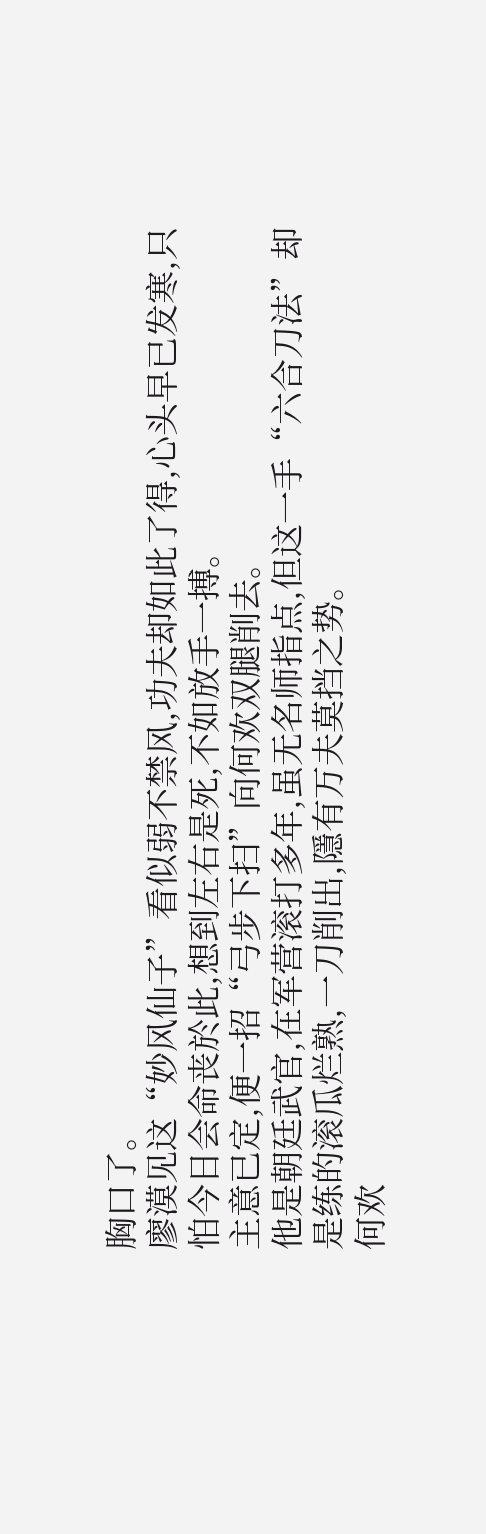胸口了。
廖漠见这“妙风仙子”看似弱不禁风,功夫却如此了得,心头早已发寒,只怕今日会命丧於此,想到左右是死,不如放手一搏。
主意已定,便一招“弓步下扫”向何欢双腿削去。
他是朝廷武官,在军营滚打多年,虽无名师指点,但这一手“六合刀法”却是练的滚瓜烂熟,一刀削出,隱有万夫莫挡之势。
何欢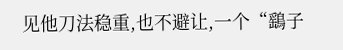见他刀法稳重,也不避让,一个“鷂子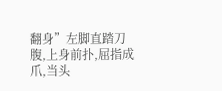翻身”左脚直踏刀腹,上身前扑,屈指成爪,当头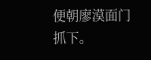便朝廖漠面门抓下。